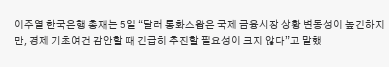이주열 한국은행 총재는 5일 “달러 통화스왑은 국제 금융시장 상황 변동성이 높긴하지만, 경제 기초여건 감안할 때 긴급히 추진할 필요성이 크지 않다”고 말했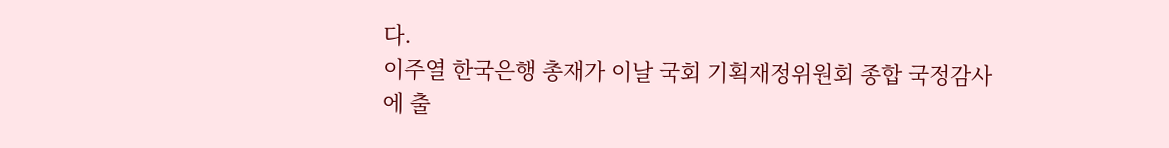다.
이주열 한국은행 총재가 이날 국회 기획재정위원회 종합 국정감사에 출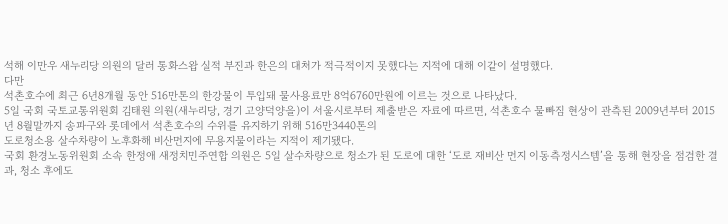석해 이만우 새누리당 의원의 달러 통화스왑 실적 부진과 한은의 대처가 적극적이지 못했다는 지적에 대해 이같이 설명했다.
다만
석촌호수에 최근 6년8개월 동안 516만톤의 한강물이 투입돼 물사용료만 8억6760만원에 이르는 것으로 나타났다.
5일 국회 국토교통위원회 김태원 의원(새누리당, 경기 고양덕양을)이 서울시로부터 제출받은 자료에 따르면, 석촌호수 물빠짐 현상이 관측된 2009년부터 2015년 8월말까지 송파구와 롯데에서 석촌호수의 수위를 유지하기 위해 516만3440톤의
도로청소용 살수차량이 노후화해 비산먼지에 무용지물이라는 지적이 제기됐다.
국회 환경노동위원회 소속 한정애 새정치민주연합 의원은 5일 살수차량으로 청소가 된 도로에 대한 ‘도로 재비산 먼지 이동측정시스템’을 통해 현장을 점검한 결과, 청소 후에도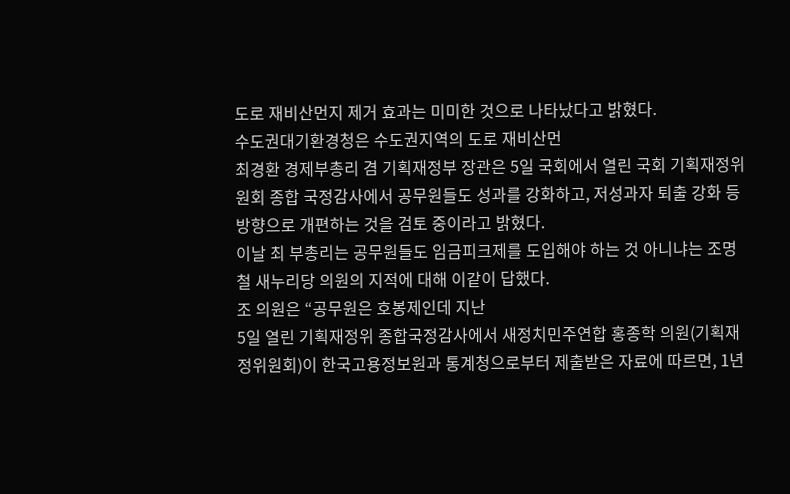도로 재비산먼지 제거 효과는 미미한 것으로 나타났다고 밝혔다.
수도권대기환경청은 수도권지역의 도로 재비산먼
최경환 경제부총리 겸 기획재정부 장관은 5일 국회에서 열린 국회 기획재정위원회 종합 국정감사에서 공무원들도 성과를 강화하고, 저성과자 퇴출 강화 등 방향으로 개편하는 것을 검토 중이라고 밝혔다.
이날 최 부총리는 공무원들도 임금피크제를 도입해야 하는 것 아니냐는 조명철 새누리당 의원의 지적에 대해 이같이 답했다.
조 의원은 “공무원은 호봉제인데 지난
5일 열린 기획재정위 종합국정감사에서 새정치민주연합 홍종학 의원(기획재정위원회)이 한국고용정보원과 통계청으로부터 제출받은 자료에 따르면, 1년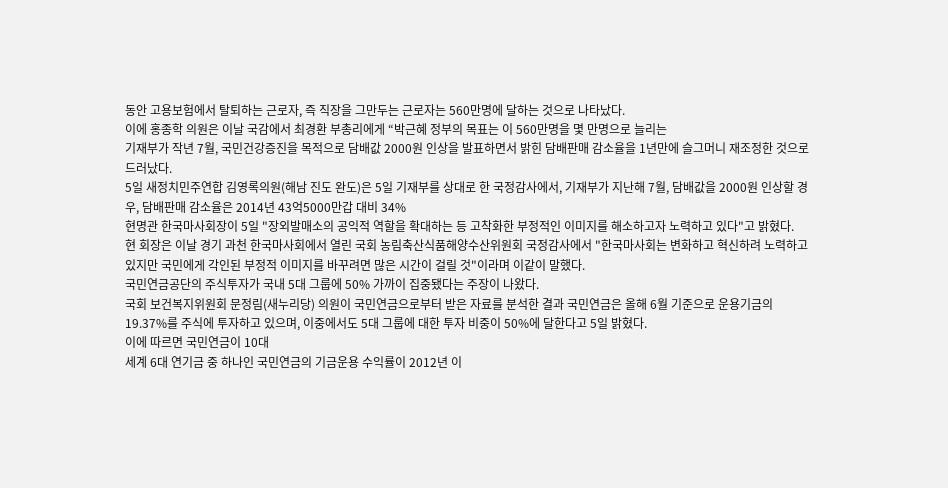동안 고용보험에서 탈퇴하는 근로자, 즉 직장을 그만두는 근로자는 560만명에 달하는 것으로 나타났다.
이에 홍종학 의원은 이날 국감에서 최경환 부총리에게 “박근혜 정부의 목표는 이 560만명을 몇 만명으로 늘리는
기재부가 작년 7월, 국민건강증진을 목적으로 담배값 2000원 인상을 발표하면서 밝힌 담배판매 감소율을 1년만에 슬그머니 재조정한 것으로 드러났다.
5일 새정치민주연합 김영록의원(해남 진도 완도)은 5일 기재부를 상대로 한 국정감사에서, 기재부가 지난해 7월, 담배값을 2000원 인상할 경우, 담배판매 감소율은 2014년 43억5000만갑 대비 34%
현명관 한국마사회장이 5일 "장외발매소의 공익적 역할을 확대하는 등 고착화한 부정적인 이미지를 해소하고자 노력하고 있다"고 밝혔다.
현 회장은 이날 경기 과천 한국마사회에서 열린 국회 농림축산식품해양수산위원회 국정감사에서 "한국마사회는 변화하고 혁신하려 노력하고 있지만 국민에게 각인된 부정적 이미지를 바꾸려면 많은 시간이 걸릴 것"이라며 이같이 말했다.
국민연금공단의 주식투자가 국내 5대 그룹에 50% 가까이 집중됐다는 주장이 나왔다.
국회 보건복지위원회 문정림(새누리당) 의원이 국민연금으로부터 받은 자료를 분석한 결과 국민연금은 올해 6월 기준으로 운용기금의 19.37%를 주식에 투자하고 있으며, 이중에서도 5대 그룹에 대한 투자 비중이 50%에 달한다고 5일 밝혔다.
이에 따르면 국민연금이 10대
세계 6대 연기금 중 하나인 국민연금의 기금운용 수익률이 2012년 이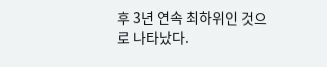후 3년 연속 최하위인 것으로 나타났다.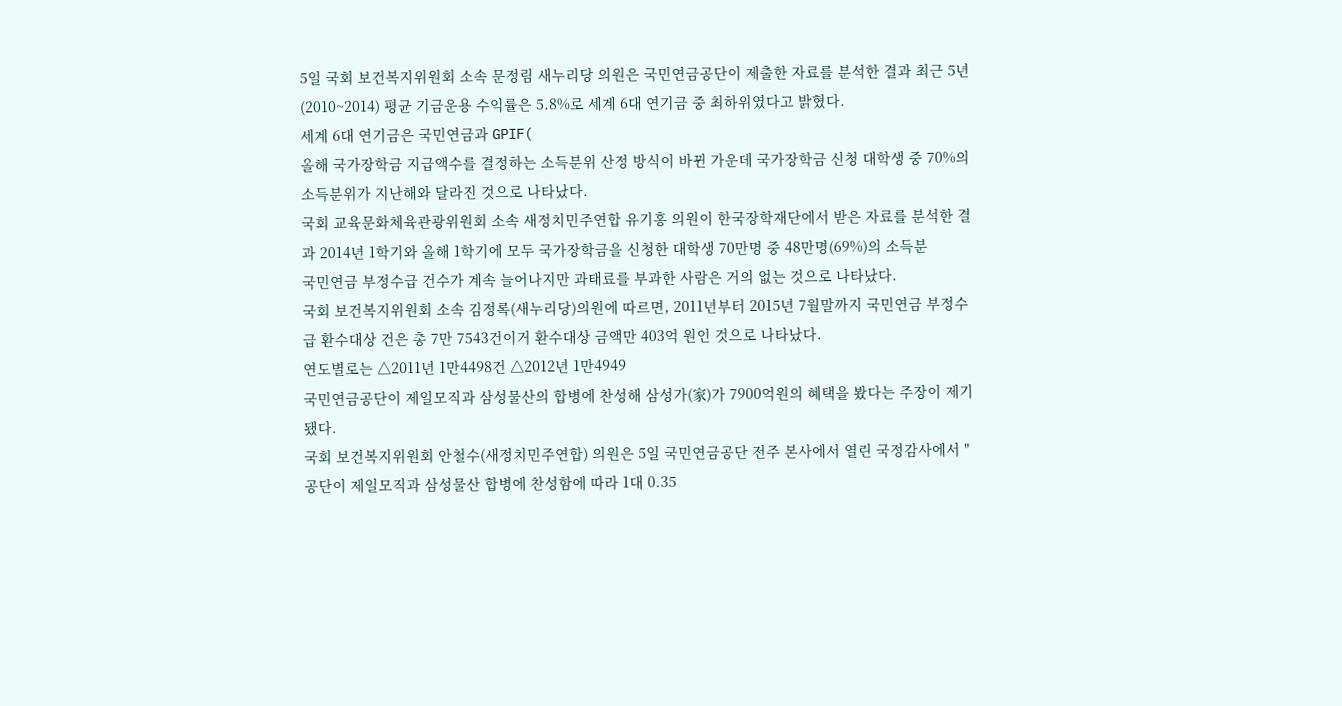5일 국회 보건복지위원회 소속 문정림 새누리당 의원은 국민연금공단이 제출한 자료를 분석한 결과 최근 5년(2010~2014) 평균 기금운용 수익률은 5.8%로 세계 6대 연기금 중 최하위였다고 밝혔다.
세계 6대 연기금은 국민연금과 GPIF(
올해 국가장학금 지급액수를 결정하는 소득분위 산정 방식이 바뀐 가운데 국가장학금 신청 대학생 중 70%의 소득분위가 지난해와 달라진 것으로 나타났다.
국회 교육문화체육관광위원회 소속 새정치민주연합 유기홍 의원이 한국장학재단에서 받은 자료를 분석한 결과 2014년 1학기와 올해 1학기에 모두 국가장학금을 신청한 대학생 70만명 중 48만명(69%)의 소득분
국민연금 부정수급 건수가 계속 늘어나지만 과태료를 부과한 사람은 거의 없는 것으로 나타났다.
국회 보건복지위원회 소속 김정록(새누리당)의원에 따르면, 2011년부터 2015년 7월말까지 국민연금 부정수급 환수대상 건은 총 7만 7543건이거 환수대상 금액만 403억 원인 것으로 나타났다.
연도별로는 △2011년 1만4498건 △2012년 1만4949
국민연금공단이 제일모직과 삼성물산의 합병에 찬성해 삼성가(家)가 7900억원의 혜택을 봤다는 주장이 제기됐다.
국회 보건복지위원회 안철수(새정치민주연합) 의원은 5일 국민연금공단 전주 본사에서 열린 국정감사에서 "공단이 제일모직과 삼성물산 합병에 찬성함에 따라 1대 0.35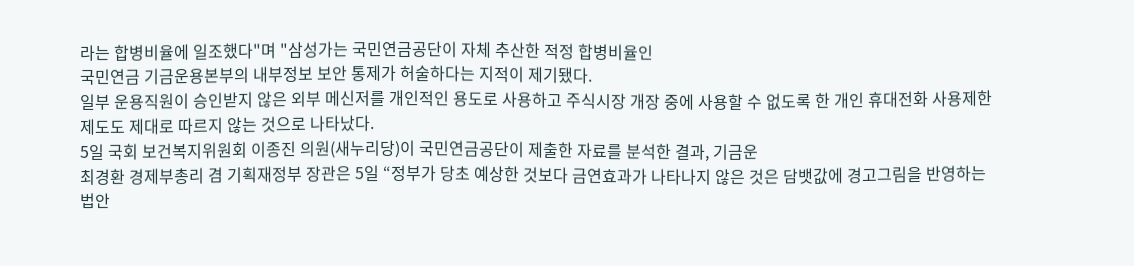라는 합병비율에 일조했다"며 "삼성가는 국민연금공단이 자체 추산한 적정 합병비율인
국민연금 기금운용본부의 내부정보 보안 통제가 허술하다는 지적이 제기됐다.
일부 운용직원이 승인받지 않은 외부 메신저를 개인적인 용도로 사용하고 주식시장 개장 중에 사용할 수 없도록 한 개인 휴대전화 사용제한 제도도 제대로 따르지 않는 것으로 나타났다.
5일 국회 보건복지위원회 이종진 의원(새누리당)이 국민연금공단이 제출한 자료를 분석한 결과, 기금운
최경환 경제부총리 겸 기획재정부 장관은 5일 “정부가 당초 예상한 것보다 금연효과가 나타나지 않은 것은 담뱃값에 경고그림을 반영하는 법안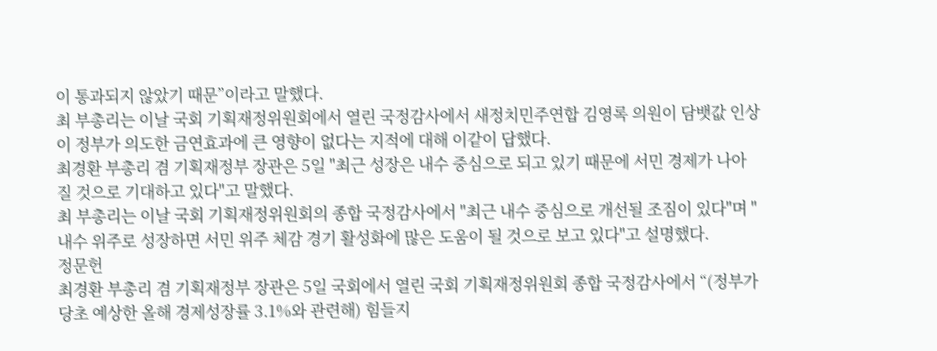이 통과되지 않았기 때문”이라고 말했다.
최 부총리는 이날 국회 기획재정위원회에서 열린 국정감사에서 새정치민주연합 김영록 의원이 담뱃값 인상이 정부가 의도한 금연효과에 큰 영향이 없다는 지적에 대해 이같이 답했다.
최경환 부총리 겸 기획재정부 장관은 5일 "최근 성장은 내수 중심으로 되고 있기 때문에 서민 경제가 나아질 것으로 기대하고 있다"고 말했다.
최 부총리는 이날 국회 기획재정위원회의 종합 국정감사에서 "최근 내수 중심으로 개선될 조짐이 있다"며 "내수 위주로 성장하면 서민 위주 체감 경기 활성화에 많은 도움이 될 것으로 보고 있다"고 설명했다.
정문헌
최경환 부총리 겸 기획재정부 장관은 5일 국회에서 열린 국회 기획재정위원회 종합 국정감사에서 “(정부가 당초 예상한 올해 경제성장률 3.1%와 관련해) 힘들지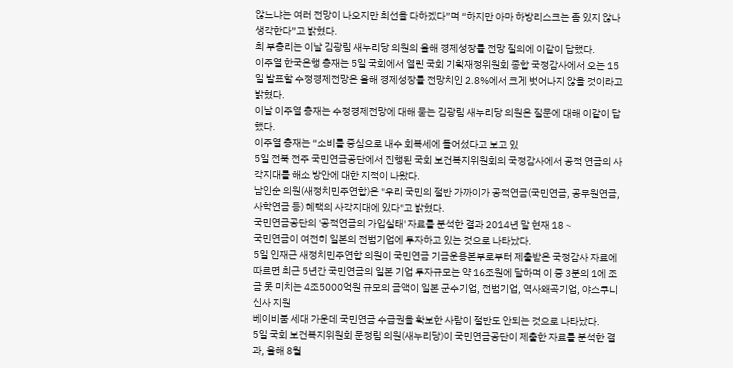않느냐는 여러 전망이 나오지만 최선을 다하겠다”며 “하지만 아마 하방리스크는 좀 있지 않나 생각한다”고 밝혔다.
최 부총리는 이날 김광림 새누리당 의원의 올해 경제성장률 전망 질의에 이같이 답했다.
이주열 한국은행 총재는 5일 국회에서 열린 국회 기획재정위원회 종합 국정감사에서 오는 15일 발표할 수정경제전망은 올해 경제성장률 전망치인 2.8%에서 크게 벗어나지 않을 것이라고 밝혔다.
이날 이주열 총재는 수정경제전망에 대해 묻는 김광림 새누리당 의원은 질문에 대해 이같이 답했다.
이주열 총재는 “소비를 중심으로 내수 회복세에 들어섰다고 보고 있
5일 전북 전주 국민연금공단에서 진행된 국회 보건복지위원회의 국정감사에서 공적 연금의 사각지대를 해소 방안에 대한 지적이 나왔다.
남인순 의원(새정치민주연합)은 "우리 국민의 절반 가까이가 공적연금(국민연금, 공무원연금, 사학연금 등) 혜택의 사각지대에 있다"고 밝혔다.
국민연금공단의 '공적연금의 가입실태' 자료를 분석한 결과 2014년 말 현재 18∼
국민연금이 여전히 일본의 전범기업에 투자하고 있는 것으로 나타났다.
5일 인재근 새정치민주연합 의원이 국민연금 기금운용본부로부터 제출받은 국정감사 자료에 따르면 최근 5년간 국민연금의 일본 기업 투자규모는 약 16조원에 달하며 이 중 3분의 1에 조금 못 미치는 4조5000억원 규모의 금액이 일본 군수기업, 전범기업, 역사왜곡기업, 야스쿠니 신사 지원
베이비붐 세대 가운데 국민연금 수급권을 확보한 사람이 절반도 안되는 것으로 나타났다.
5일 국회 보건복지위원회 문정림 의원(새누리당)이 국민연금공단이 제출한 자료를 분석한 결과, 올해 8월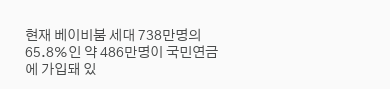현재 베이비붐 세대 738만명의 65.8%인 약 486만명이 국민연금에 가입돼 있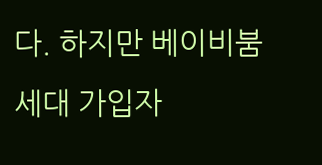다. 하지만 베이비붐 세대 가입자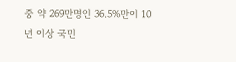중 약 269만명인 36.5%만이 10년 이상 국민